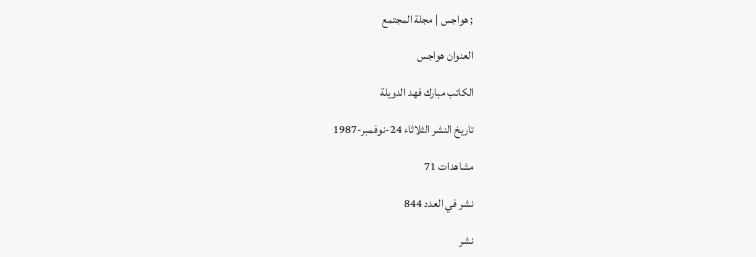; هواجس | مجلة المجتمع

العنوان هواجس

الكاتب مبارك فهد الدويلة

تاريخ النشر الثلاثاء 24-نوفمبر-1987

مشاهدات 71

نشر في العدد 844

نشر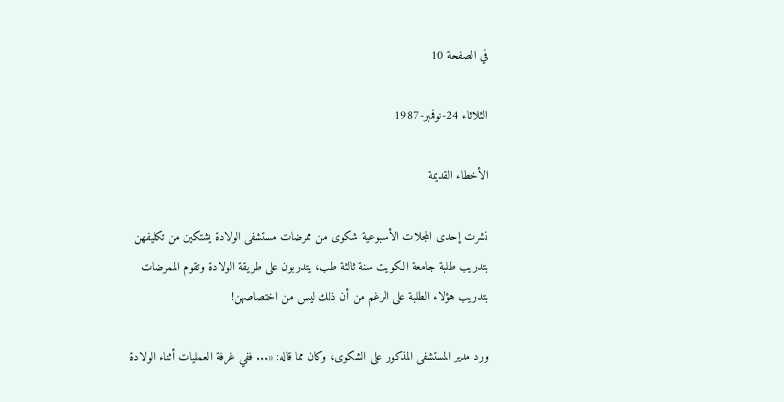في الصفحة 10

الثلاثاء 24-نوفمبر-1987

الأخطاء القديمة

نشرت إحدى المجلات الأسبوعية شكوى من ممرضات مستشفى الولادة يشتكين من تكليفهن بتدريب طلبة جامعة الكويت سنة ثالثة طب، يتدربون على طريقة الولادة وتقوم الممرضات بتدريب هؤلاء الطلبة على الرغم من أن ذلك ليس من اختصاصهن!

ورد مدير المستشفى المذكور على الشكوى، وكان مما قاله: «... ففي غرفة العمليات أثناء الولادة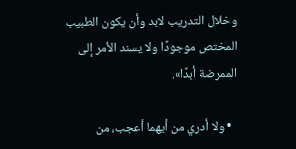وخلال التدريب لابد وأن يكون الطبيب المختص موجودًا ولا يسند الأمر إلى الممرضة أبدًا».

  • ولا أدري من أيهما أعجب، من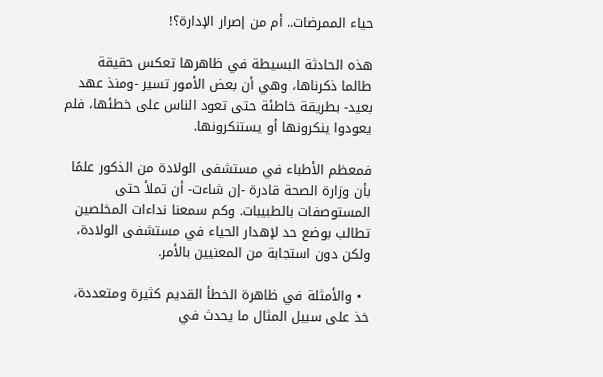حياء الممرضات.. أم من إصرار الإدارة؟!

هذه الحادثة البسيطة في ظاهرها تعكس حقيقة طالما ذكرناها، وهي أن بعض الأمور تسير -ومنذ عهد بعيد- بطريقة خاطئة حتى تعود الناس على خطئها، فلم يعودوا ينكرونها أو يستنكرونها.

فمعظم الأطباء في مستشفى الولادة من الذكور علمًا بأن وزارة الصحة قادرة -إن شاءت- أن تملأ حتى المستوصفات بالطبيبات. وكم سمعنا نداءات المخلصين تطالب بوضع حد لإهدار الحياء في مستشفى الولادة، ولكن دون استجابة من المعنيين بالأمر.

  • والأمثلة في ظاهرة الخطأ القديم كثيرة ومتعددة، خذ على سبيل المثال ما يحدث في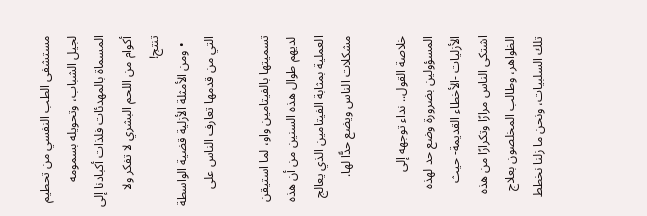مستشفى الطب النفسي من تحطيم لجيل الشباب، وتحويله بسمومه المسماة بالمهدئات فلذات أكبادنا إلى أكوام من اللحم البشري لا تفكر ولا تنتج!
  • ومن الأمثلة الأزلية قضية الواسطة التي من قدمها تعارف الناس على

تسميتها بالفيتامين واو، لما استيقن لديهم طوال هذه السنين من أن هذه العملية بمثابة الفيتامين الذي يعالج مشكلات الناس ويضع حدًّا لها.

خلاصة القول.. نداء توجهه إلى المسؤولين بضرورة وضع حد لهذه الأزليات -الأخطاء القديمة- حيث اشتكى الناس مرارًا وتكرارًا من هذه الظواهر، وطالب المخلصون بعلاج تلك السلبيات، ونحن ما زلنا نخطط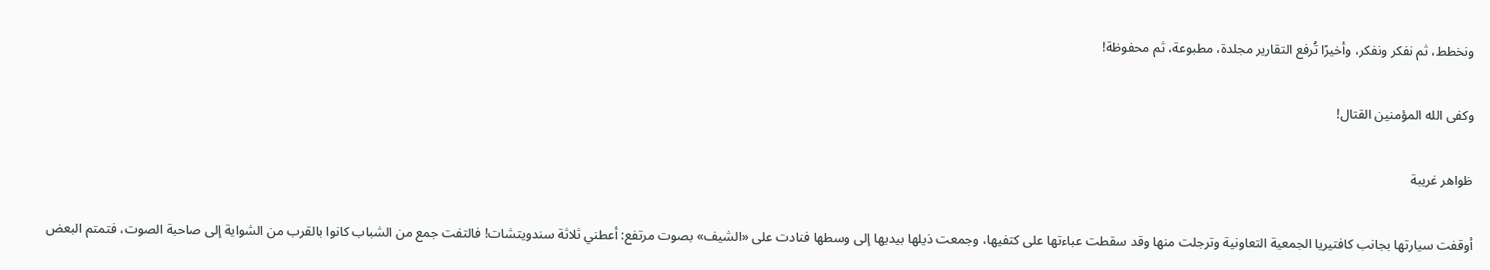ونخطط، ثم نفكر ونفكر، وأخيرًا تُرفع التقارير مجلدة، مطبوعة، ثم محفوظة!

وكفى الله المؤمنين القتال!

ظواهر غريبة

أوقفت سيارتها بجانب كافتيريا الجمعية التعاونية وترجلت منها وقد سقطت عباءتها على كتفيها، وجمعت ذيلها بيديها إلى وسطها فنادت على «الشيف» بصوت مرتفع: أعطني ثلاثة سندويتشات! فالتفت جمع من الشباب كانوا بالقرب من الشواية إلى صاحبة الصوت، فتمتم البعض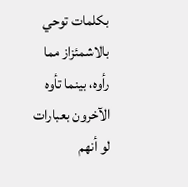بكلمات توحي بالاشمئزاز مما رأوه، بينما تأوه الآخرون بعبارات لو أنهم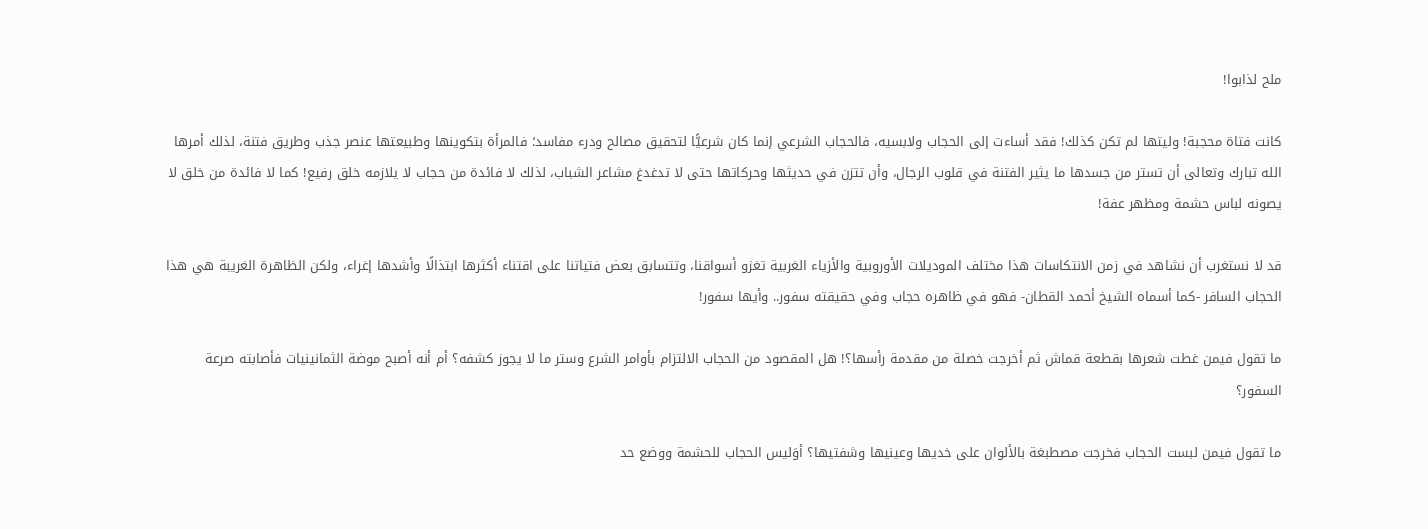ملح لذابوا!

كانت فتاة محجبة! وليتها لم تكن كذلك! فقد أساءت إلى الحجاب ولابسيه، فالحجاب الشرعي إنما كان شرعيًّا لتحقيق مصالح ودرء مفاسد؛ فالمرأة بتكوينها وطبيعتها عنصر جذب وطريق فتنة، لذلك أمرها الله تبارك وتعالى أن تستر من جسدها ما يثير الفتنة في قلوب الرجال، وأن تتزن في حديثها وحركاتها حتى لا تدغدغ مشاعر الشباب، لذلك لا فائدة من حجاب لا يلازمه خلق رفيع! كما لا فائدة من خلق لا يصونه لباس حشمة ومظهر عفة!

قد لا نستغرب أن نشاهد في زمن الانتكاسات هذا مختلف الموديلات الأوروبية والأزياء الغربية تغزو أسواقنا، وتتسابق بعض فتياتنا على اقتناء أكثرها ابتذالًا وأشدها إغراء، ولكن الظاهرة الغريبة هي هذا الحجاب السافر -كما أسماه الشيخ أحمد القطان- فهو في ظاهره حجاب وفي حقيقته سفور.. وأيها سفور!

ما تقول فيمن غطت شعرها بقطعة قماش ثم أخرجت خصلة من مقدمة رأسها؟! هل المقصود من الحجاب الالتزام بأوامر الشرع وستر ما لا يجوز كشفه؟ أم أنه أصبح موضة الثمانينيات فأصابته صرعة السفور؟

ما تقول فيمن لبست الحجاب فخرجت مصطبغة بالألوان على خديها وعينيها وشفتيها؟ أوَليس الحجاب للحشمة ووضع حد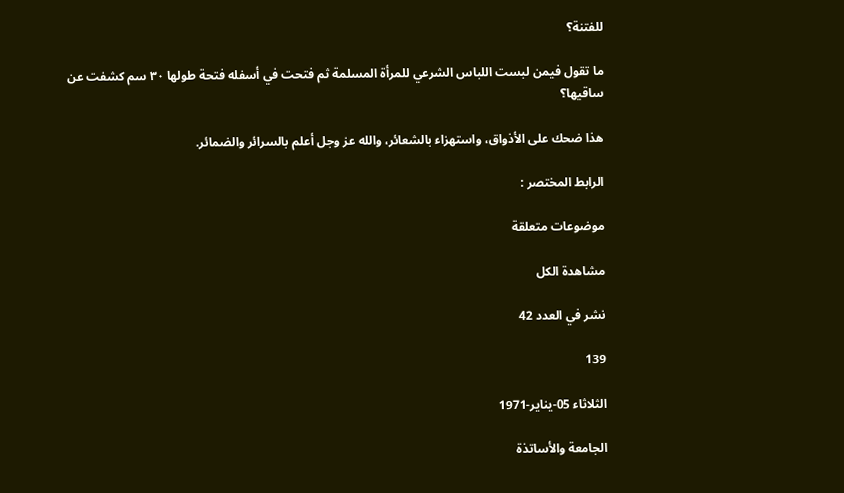للفتنة؟

ما تقول فيمن لبست اللباس الشرعي للمرأة المسلمة ثم فتحت في أسفله فتحة طولها ٣٠ سم كشفت عن ساقيها؟

هذا ضحك على الأذواق، واستهزاء بالشعائر، والله عز وجل أعلم بالسرائر والضمائر.

الرابط المختصر :

موضوعات متعلقة

مشاهدة الكل

نشر في العدد 42

139

الثلاثاء 05-يناير-1971

الجامعة والأساتذة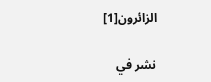الزائرون[1]

نشر في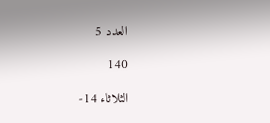العدد 5

140

الثلاثاء 14-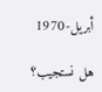أبريل-1970

هل نستجيب؟